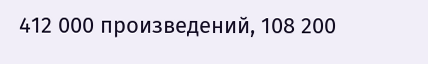412 000 произведений, 108 200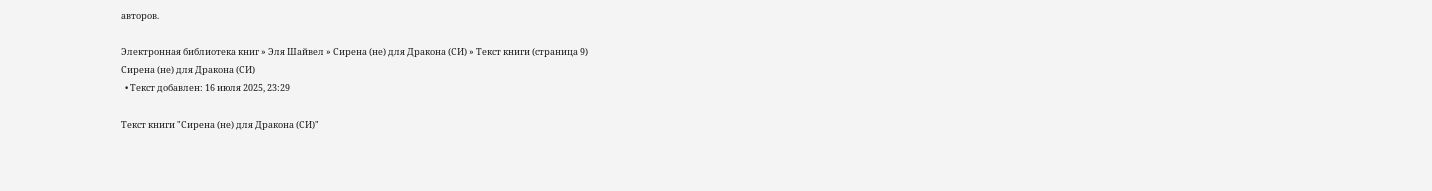авторов.

Электронная библиотека книг » Эля Шайвел » Сирена (не) для Дракона (СИ) » Текст книги (страница 9)
Сирена (не) для Дракона (СИ)
  • Текст добавлен: 16 июля 2025, 23:29

Текст книги "Сирена (не) для Дракона (СИ)"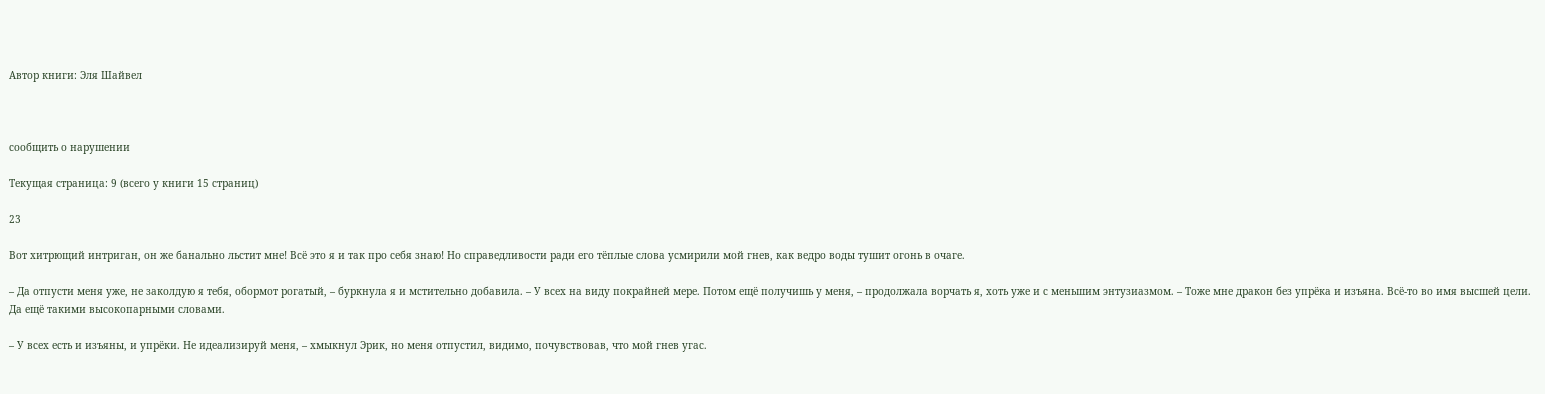Автор книги: Эля Шайвел



сообщить о нарушении

Текущая страница: 9 (всего у книги 15 страниц)

23

Вот хитрющий интриган, он же банально льстит мне! Всё это я и так про себя знаю! Но справедливости ради его тёплые слова усмирили мой гнев, как ведро воды тушит огонь в очаге.

– Да отпусти меня уже, не заколдую я тебя, обормот рогатый, – буркнула я и мстительно добавила. – У всех на виду покрайней мере. Потом ещё получишь у меня, – продолжала ворчать я, хоть уже и с меньшим энтузиазмом. – Тоже мне дракон без упрёка и изъяна. Всё-то во имя высшей цели. Да ещё такими высокопарными словами.

– У всех есть и изъяны, и упрёки. Не идеализируй меня, – хмыкнул Эрик, но меня отпустил, видимо, почувствовав, что мой гнев угас.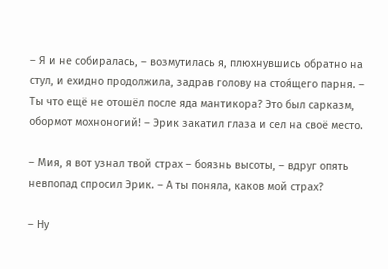– Я и не собиралась, – возмутилась я, плюхнувшись обратно на стул, и ехидно продолжила, задрав голову на стоя́щего парня. – Ты что ещё не отошёл после яда мантикора? Это был сарказм, обормот мохноногий! – Эрик закатил глаза и сел на своё место.

– Мия, я вот узнал твой страх – боязнь высоты, – вдруг опять невпопад спросил Эрик. – А ты поняла, каков мой страх?

– Ну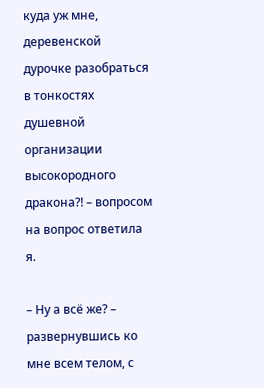куда уж мне, деревенской дурочке разобраться в тонкостях душевной организации высокородного дракона⁈ – вопросом на вопрос ответила я.

– Ну а всё же? – развернувшись ко мне всем телом, с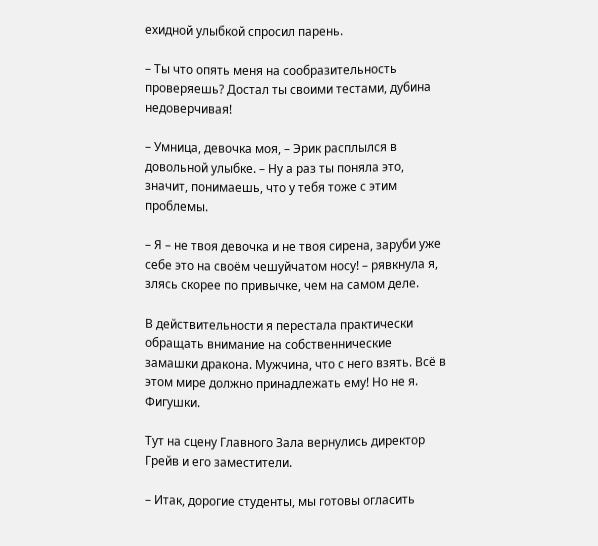ехидной улыбкой спросил парень.

– Ты что опять меня на сообразительность проверяешь? Достал ты своими тестами, дубина недоверчивая!

– Умница, девочка моя, – Эрик расплылся в довольной улыбке. – Ну а раз ты поняла это, значит, понимаешь, что у тебя тоже с этим проблемы.

– Я – не твоя девочка и не твоя сирена, заруби уже себе это на своём чешуйчатом носу! – рявкнула я, злясь скорее по привычке, чем на самом деле.

В действительности я перестала практически обращать внимание на собственнические замашки дракона. Мужчина, что с него взять. Всё в этом мире должно принадлежать ему! Но не я. Фигушки.

Тут на сцену Главного Зала вернулись директор Грейв и его заместители.

– Итак, дорогие студенты, мы готовы огласить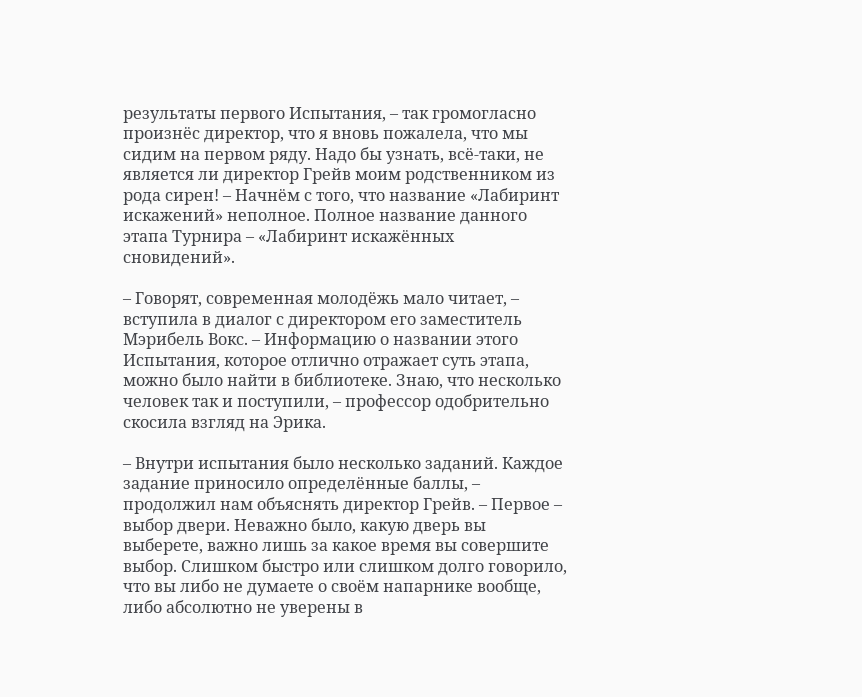результаты первого Испытания, – так громогласно произнёс директор, что я вновь пожалела, что мы сидим на первом ряду. Надо бы узнать, всё-таки, не является ли директор Грейв моим родственником из рода сирен! – Начнём с того, что название «Лабиринт искажений» неполное. Полное название данного этапа Турнира – «Лабиринт искажённых сновидений».

– Говорят, современная молодёжь мало читает, – вступила в диалог с директором его заместитель Мэрибель Вокс. – Информацию о названии этого Испытания, которое отлично отражает суть этапа, можно было найти в библиотеке. Знаю, что несколько человек так и поступили, – профессор одобрительно скосила взгляд на Эрика.

– Внутри испытания было несколько заданий. Каждое задание приносило определённые баллы, – продолжил нам объяснять директор Грейв. – Первое – выбор двери. Неважно было, какую дверь вы выберете, важно лишь за какое время вы совершите выбор. Слишком быстро или слишком долго говорило, что вы либо не думаете о своём напарнике вообще, либо абсолютно не уверены в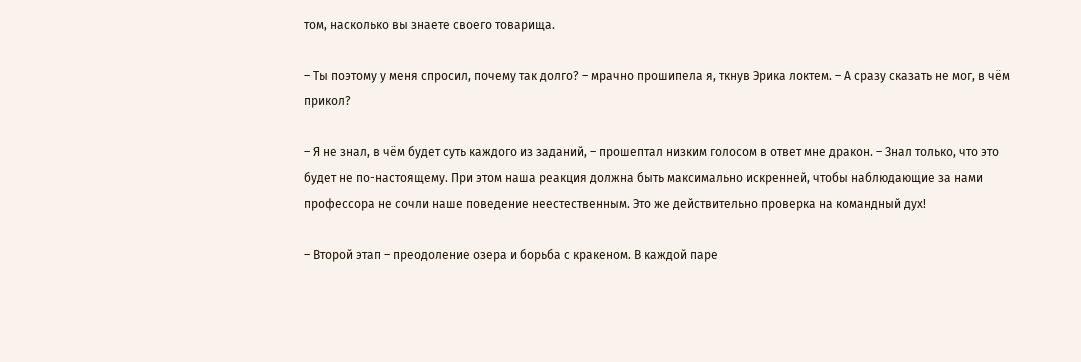том, насколько вы знаете своего товарища.

– Ты поэтому у меня спросил, почему так долго? – мрачно прошипела я, ткнув Эрика локтем. – А сразу сказать не мог, в чём прикол?

– Я не знал, в чём будет суть каждого из заданий, – прошептал низким голосом в ответ мне дракон. – Знал только, что это будет не по-настоящему. При этом наша реакция должна быть максимально искренней, чтобы наблюдающие за нами профессора не сочли наше поведение неестественным. Это же действительно проверка на командный дух!

– Второй этап – преодоление озера и борьба с кракеном. В каждой паре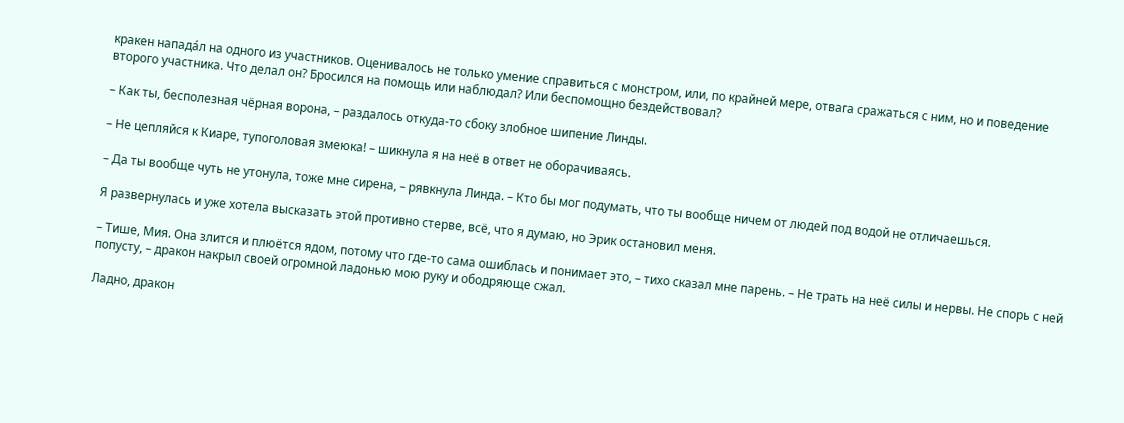кракен напада́л на одного из участников. Оценивалось не только умение справиться с монстром, или, по крайней мере, отвага сражаться с ним, но и поведение второго участника. Что делал он? Бросился на помощь или наблюдал? Или беспомощно бездействовал?

– Как ты, бесполезная чёрная ворона, – раздалось откуда-то сбоку злобное шипение Линды.

– Не цепляйся к Киаре, тупоголовая змеюка! – шикнула я на неё в ответ не оборачиваясь.

– Да ты вообще чуть не утонула, тоже мне сирена, – рявкнула Линда. – Кто бы мог подумать, что ты вообще ничем от людей под водой не отличаешься.

Я развернулась и уже хотела высказать этой противно стерве, всё, что я думаю, но Эрик остановил меня.

– Тише, Мия. Она злится и плюётся ядом, потому что где-то сама ошиблась и понимает это, – тихо сказал мне парень. – Не трать на неё силы и нервы. Не спорь с ней попусту, – дракон накрыл своей огромной ладонью мою руку и ободряюще сжал.

Ладно, дракон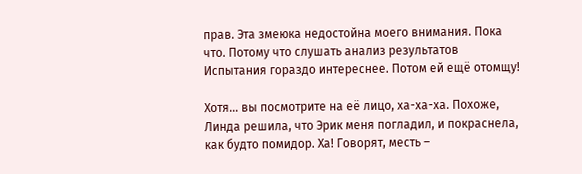прав. Эта змеюка недостойна моего внимания. Пока что. Потому что слушать анализ результатов Испытания гораздо интереснее. Потом ей ещё отомщу!

Хотя… вы посмотрите на её лицо, ха-ха-ха. Похоже, Линда решила, что Эрик меня погладил, и покраснела, как будто помидор. Ха! Говорят, месть –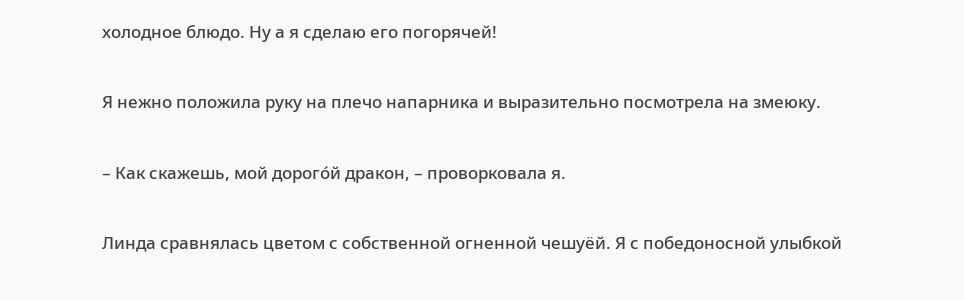холодное блюдо. Ну а я сделаю его погорячей!

Я нежно положила руку на плечо напарника и выразительно посмотрела на змеюку.

– Как скажешь, мой дорого́й дракон, – проворковала я.

Линда сравнялась цветом с собственной огненной чешуёй. Я с победоносной улыбкой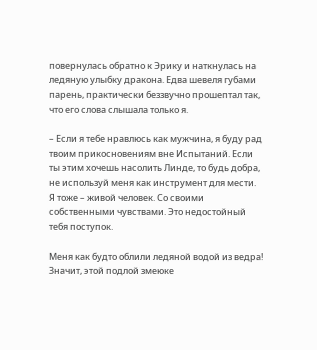повернулась обратно к Эрику и наткнулась на ледяную улыбку дракона. Едва шевеля губами парень, практически беззвучно прошептал так, что его слова слышала только я.

– Если я тебе нравлюсь как мужчина, я буду рад твоим прикосновениям вне Испытаний. Если ты этим хочешь насолить Линде, то будь добра, не используй меня как инструмент для мести. Я тоже – живой человек. Со своими собственными чувствами. Это недостойный тебя поступок.

Меня как будто облили ледяной водой из ведра! Значит, этой подлой змеюке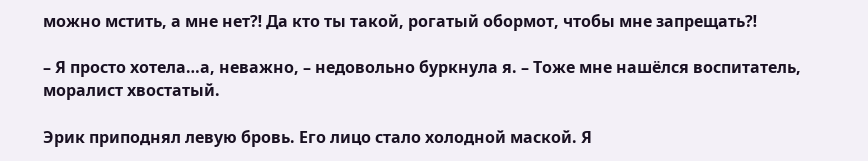можно мстить, а мне нет⁈ Да кто ты такой, рогатый обормот, чтобы мне запрещать⁈

– Я просто хотела…а, неважно, – недовольно буркнула я. – Тоже мне нашёлся воспитатель, моралист хвостатый.

Эрик приподнял левую бровь. Его лицо стало холодной маской. Я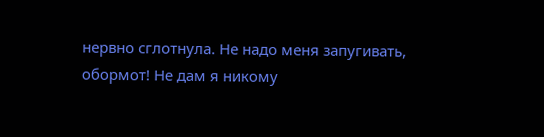нервно сглотнула. Не надо меня запугивать, обормот! Не дам я никому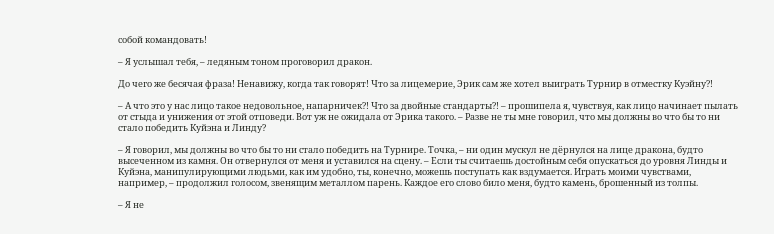собой командовать!

– Я услышал тебя, – ледяным тоном проговорил дракон.

До чего же бесячая фраза! Ненавижу, когда так говорят! Что за лицемерие, Эрик сам же хотел выиграть Турнир в отместку Куэйну⁈

– А что это у нас лицо такое недовольное, напарничек⁈ Что за двойные стандарты⁈ – прошипела я, чувствуя, как лицо начинает пылать от стыда и унижения от этой отповеди. Вот уж не ожидала от Эрика такого. – Разве не ты мне говорил, что мы должны во что бы то ни стало победить Куйэна и Линду?

– Я говорил, мы должны во что бы то ни стало победить на Турнире. Точка, – ни один мускул не дёрнулся на лице дракона, будто высеченном из камня. Он отвернулся от меня и уставился на сцену. – Если ты считаешь достойным себя опускаться до уровня Линды и Куйэна, манипулирующими людьми, как им удобно, ты, конечно, можешь поступать как вздумается. Играть моими чувствами, например, – продолжил голосом, звенящим металлом парень. Каждое его слово било меня, будто камень, брошенный из толпы.

– Я не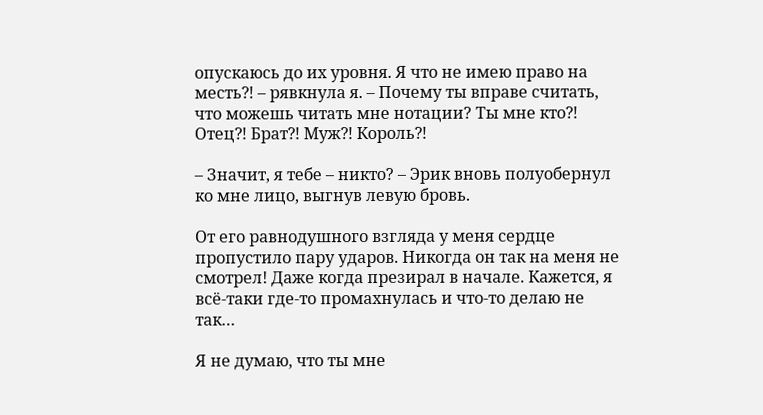опускаюсь до их уровня. Я что не имею право на месть⁈ – рявкнула я. – Почему ты вправе считать, что можешь читать мне нотации? Ты мне кто⁈ Отец⁈ Брат⁈ Муж⁈ Король⁈

– Значит, я тебе – никто? – Эрик вновь полуобернул ко мне лицо, выгнув левую бровь.

От его равнодушного взгляда у меня сердце пропустило пару ударов. Никогда он так на меня не смотрел! Даже когда презирал в начале. Кажется, я всё-таки где-то промахнулась и что-то делаю не так…

Я не думаю, что ты мне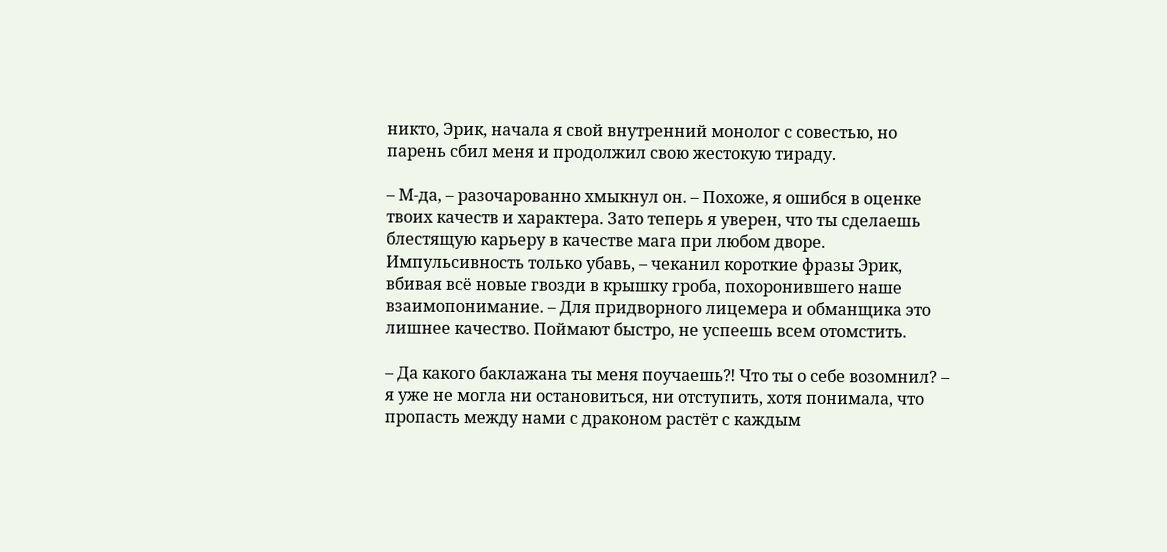никто, Эрик, начала я свой внутренний монолог с совестью, но парень сбил меня и продолжил свою жестокую тираду.

– М-да, – разочарованно хмыкнул он. – Похоже, я ошибся в оценке твоих качеств и характера. Зато теперь я уверен, что ты сделаешь блестящую карьеру в качестве мага при любом дворе. Импульсивность только убавь, – чеканил короткие фразы Эрик, вбивая всё новые гвозди в крышку гроба, похоронившего наше взаимопонимание. – Для придворного лицемера и обманщика это лишнее качество. Поймают быстро, не успеешь всем отомстить.

– Да какого баклажана ты меня поучаешь⁈ Что ты о себе возомнил? – я уже не могла ни остановиться, ни отступить, хотя понимала, что пропасть между нами с драконом растёт с каждым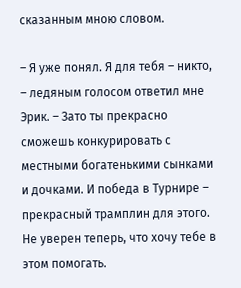сказанным мною словом.

– Я уже понял. Я для тебя – никто, – ледяным голосом ответил мне Эрик. – Зато ты прекрасно сможешь конкурировать с местными богатенькими сынками и дочками. И победа в Турнире – прекрасный трамплин для этого. Не уверен теперь, что хочу тебе в этом помогать.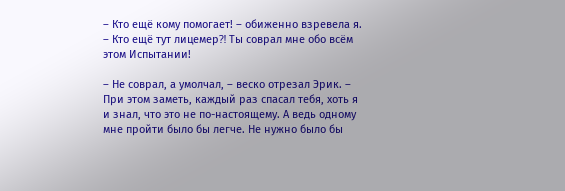– Кто ещё кому помогает! – обиженно взревела я. – Кто ещё тут лицемер⁈ Ты соврал мне обо всём этом Испытании!

– Не соврал, а умолчал, – веско отрезал Эрик. – При этом заметь, каждый раз спасал тебя, хоть я и знал, что это не по-настоящему. А ведь одному мне пройти было бы легче. Не нужно было бы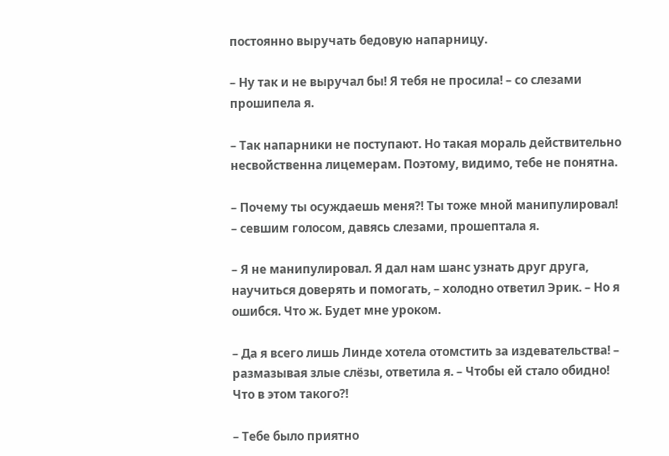постоянно выручать бедовую напарницу.

– Ну так и не выручал бы! Я тебя не просила! – со слезами прошипела я.

– Так напарники не поступают. Но такая мораль действительно несвойственна лицемерам. Поэтому, видимо, тебе не понятна.

– Почему ты осуждаешь меня⁈ Ты тоже мной манипулировал! – севшим голосом, давясь слезами, прошептала я.

– Я не манипулировал. Я дал нам шанс узнать друг друга, научиться доверять и помогать, – холодно ответил Эрик. – Но я ошибся. Что ж. Будет мне уроком.

– Да я всего лишь Линде хотела отомстить за издевательства! – размазывая злые слёзы, ответила я. – Чтобы ей стало обидно! Что в этом такого⁈

– Тебе было приятно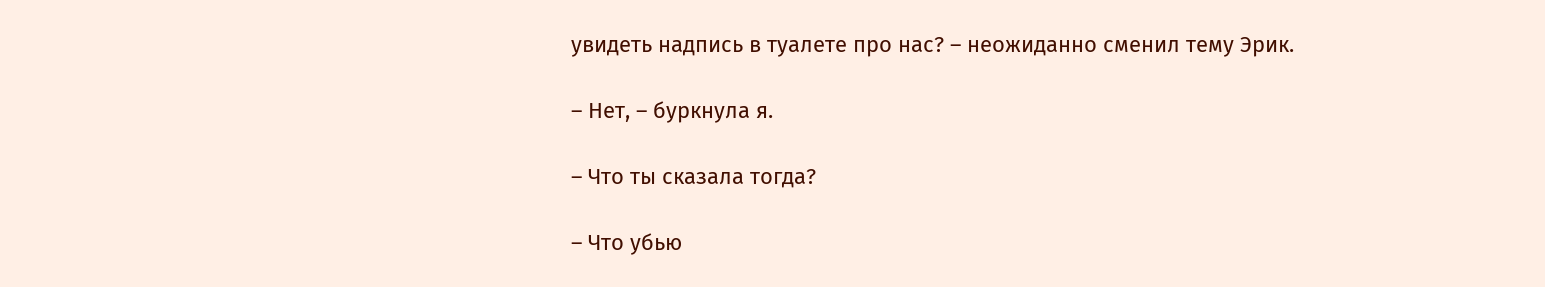увидеть надпись в туалете про нас? – неожиданно сменил тему Эрик.

– Нет, – буркнула я.

– Что ты сказала тогда?

– Что убью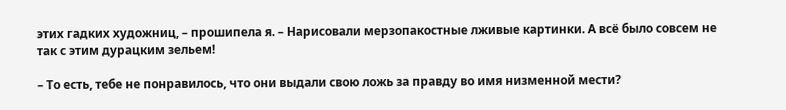этих гадких художниц, – прошипела я. – Нарисовали мерзопакостные лживые картинки. А всё было совсем не так с этим дурацким зельем!

– То есть, тебе не понравилось, что они выдали свою ложь за правду во имя низменной мести?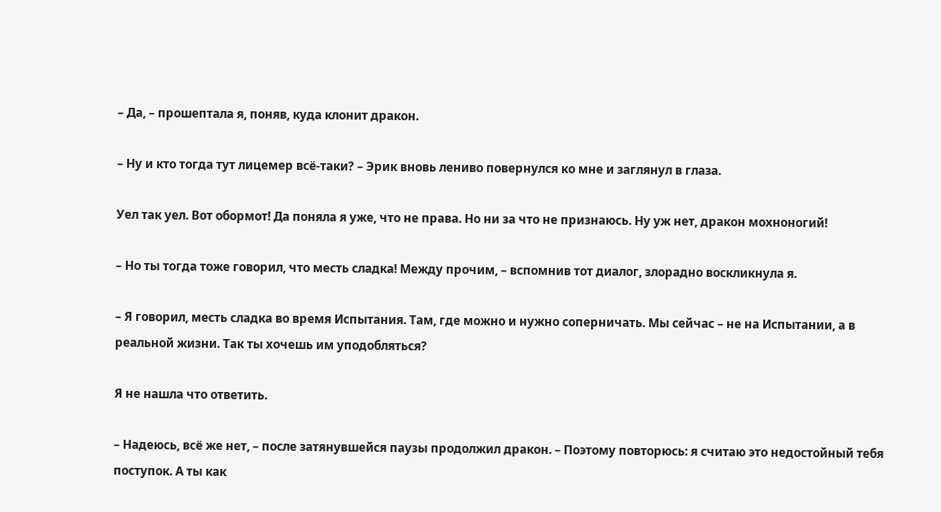– Да, – прошептала я, поняв, куда клонит дракон.

– Ну и кто тогда тут лицемер всё-таки? – Эрик вновь лениво повернулся ко мне и заглянул в глаза.

Уел так уел. Вот обормот! Да поняла я уже, что не права. Но ни за что не признаюсь. Ну уж нет, дракон мохноногий!

– Но ты тогда тоже говорил, что месть сладка! Между прочим, – вспомнив тот диалог, злорадно воскликнула я.

– Я говорил, месть сладка во время Испытания. Там, где можно и нужно соперничать. Мы сейчас – не на Испытании, а в реальной жизни. Так ты хочешь им уподобляться?

Я не нашла что ответить.

– Надеюсь, всё же нет, – после затянувшейся паузы продолжил дракон. – Поэтому повторюсь: я считаю это недостойный тебя поступок. А ты как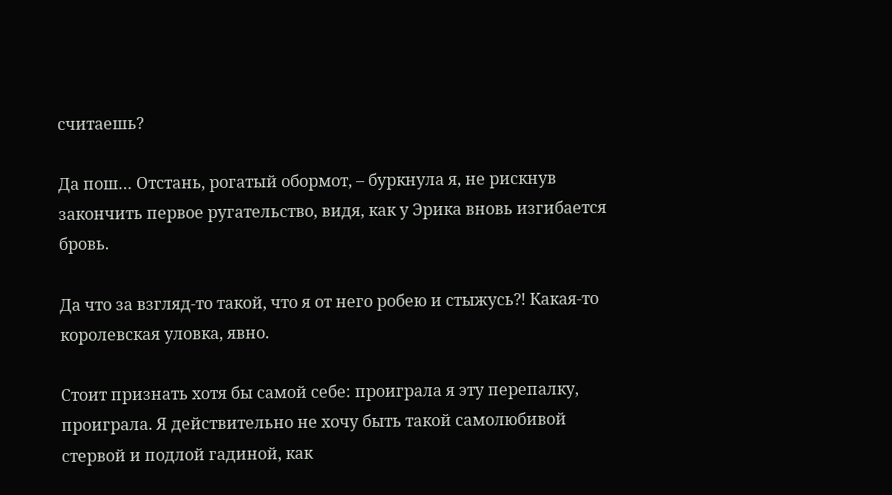считаешь?

Да пош… Отстань, рогатый обормот, – буркнула я, не рискнув закончить первое ругательство, видя, как у Эрика вновь изгибается бровь.

Да что за взгляд-то такой, что я от него робею и стыжусь⁈ Какая-то королевская уловка, явно.

Стоит признать хотя бы самой себе: проиграла я эту перепалку, проиграла. Я действительно не хочу быть такой самолюбивой стервой и подлой гадиной, как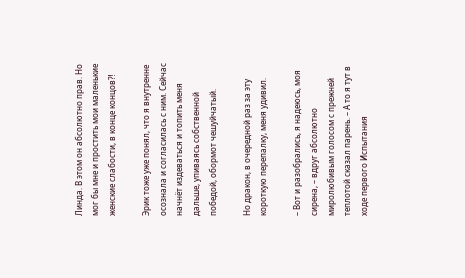Линда. В этом он абсолютно прав. Но мог бы мне и простить мои маленькие женские слабости, в конце концов⁈

Эрик тоже уже понял, что я внутренне осознала и согласилась с ним. Сейчас начнёт издеваться и топить меня дальше, упиваясь собственной победой, обормот чешуйчатый.

Но дракон, в очередной раз за эту короткую перепалку, меня удивил.

– Вот и разобрались, я надеюсь, моя сирена, – вдруг абсолютно миролюбивым голосом с прежней теплотой сказал парень. – А то я тут в ходе первого Испытания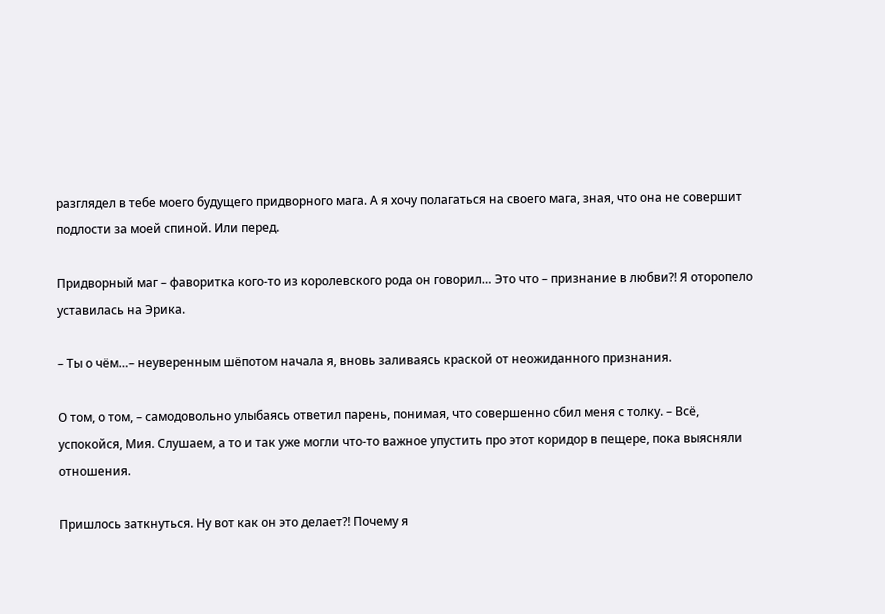разглядел в тебе моего будущего придворного мага. А я хочу полагаться на своего мага, зная, что она не совершит подлости за моей спиной. Или перед.

Придворный маг – фаворитка кого-то из королевского рода он говорил… Это что – признание в любви⁈ Я оторопело уставилась на Эрика.

– Ты о чём…– неуверенным шёпотом начала я, вновь заливаясь краской от неожиданного признания.

О том, о том, – самодовольно улыбаясь ответил парень, понимая, что совершенно сбил меня с толку. – Всё, успокойся, Мия. Слушаем, а то и так уже могли что-то важное упустить про этот коридор в пещере, пока выясняли отношения.

Пришлось заткнуться. Ну вот как он это делает⁈ Почему я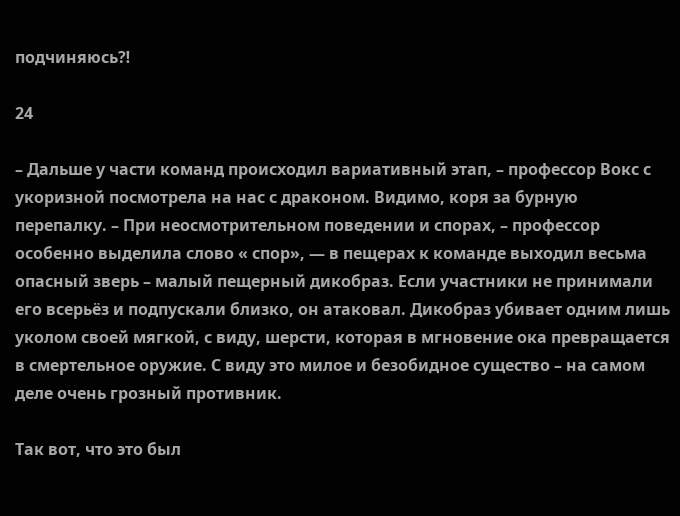подчиняюсь⁈

24

– Дальше у части команд происходил вариативный этап, – профессор Вокс с укоризной посмотрела на нас с драконом. Видимо, коря за бурную перепалку. – При неосмотрительном поведении и спорах, – профессор особенно выделила слово « спор», — в пещерах к команде выходил весьма опасный зверь – малый пещерный дикобраз. Если участники не принимали его всерьёз и подпускали близко, он атаковал. Дикобраз убивает одним лишь уколом своей мягкой, с виду, шерсти, которая в мгновение ока превращается в смертельное оружие. С виду это милое и безобидное существо – на самом деле очень грозный противник.

Так вот, что это был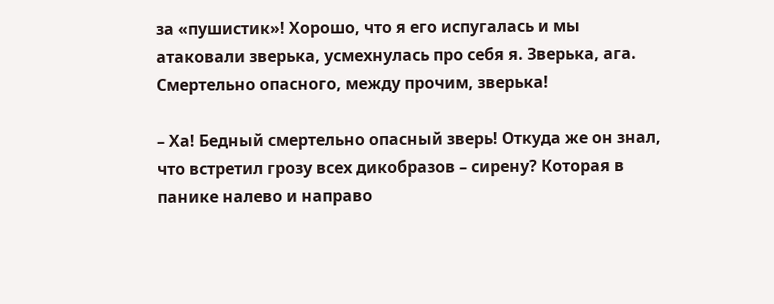за «пушистик»! Хорошо, что я его испугалась и мы атаковали зверька, усмехнулась про себя я. Зверька, ага. Смертельно опасного, между прочим, зверька!

– Ха! Бедный смертельно опасный зверь! Откуда же он знал, что встретил грозу всех дикобразов – сирену? Которая в панике налево и направо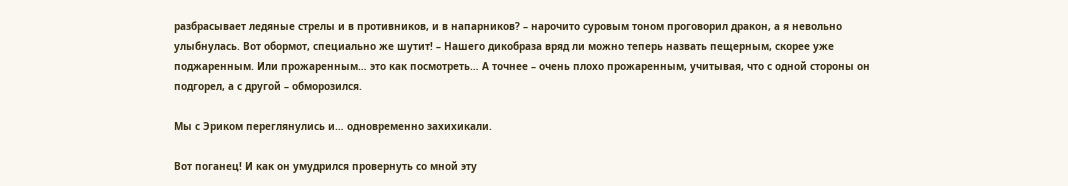разбрасывает ледяные стрелы и в противников, и в напарников? – нарочито суровым тоном проговорил дракон, а я невольно улыбнулась. Вот обормот, специально же шутит! – Нашего дикобраза вряд ли можно теперь назвать пещерным, скорее уже поджаренным. Или прожаренным… это как посмотреть… А точнее – очень плохо прожаренным, учитывая, что с одной стороны он подгорел, а с другой – обморозился.

Мы с Эриком переглянулись и… одновременно захихикали.

Вот поганец! И как он умудрился провернуть со мной эту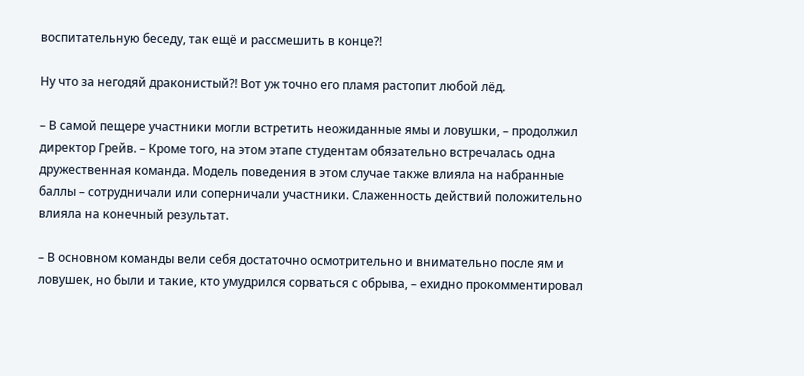воспитательную беседу, так ещё и рассмешить в конце⁈

Ну что за негодяй драконистый⁈ Вот уж точно его пламя растопит любой лёд.

– В самой пещере участники могли встретить неожиданные ямы и ловушки, – продолжил директор Грейв. – Кроме того, на этом этапе студентам обязательно встречалась одна дружественная команда. Модель поведения в этом случае также влияла на набранные баллы – сотрудничали или соперничали участники. Слаженность действий положительно влияла на конечный результат.

– В основном команды вели себя достаточно осмотрительно и внимательно после ям и ловушек, но были и такие, кто умудрился сорваться с обрыва, – ехидно прокомментировал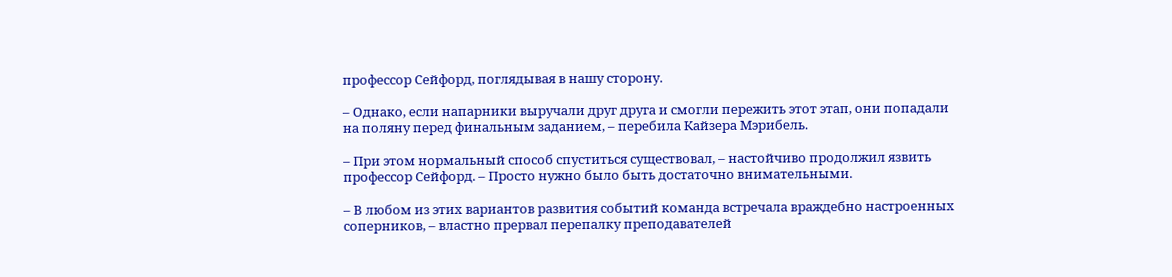профессор Сейфорд, поглядывая в нашу сторону.

– Однако, если напарники выручали друг друга и смогли пережить этот этап, они попадали на поляну перед финальным заданием, – перебила Кайзера Мэрибель.

– При этом нормальный способ спуститься существовал, – настойчиво продолжил язвить профессор Сейфорд. – Просто нужно было быть достаточно внимательными.

– В любом из этих вариантов развития событий команда встречала враждебно настроенных соперников, – властно прервал перепалку преподавателей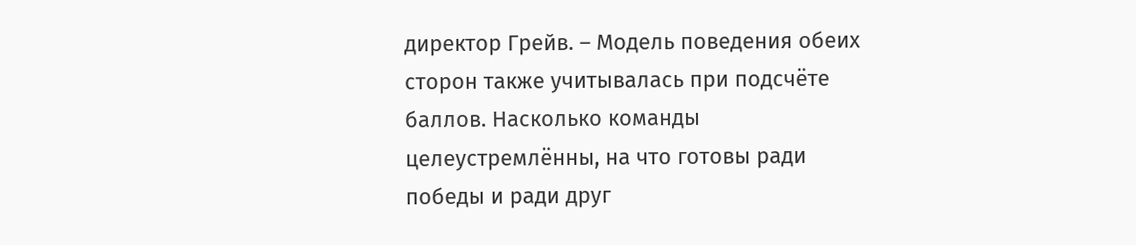директор Грейв. – Модель поведения обеих сторон также учитывалась при подсчёте баллов. Насколько команды целеустремлённы, на что готовы ради победы и ради друг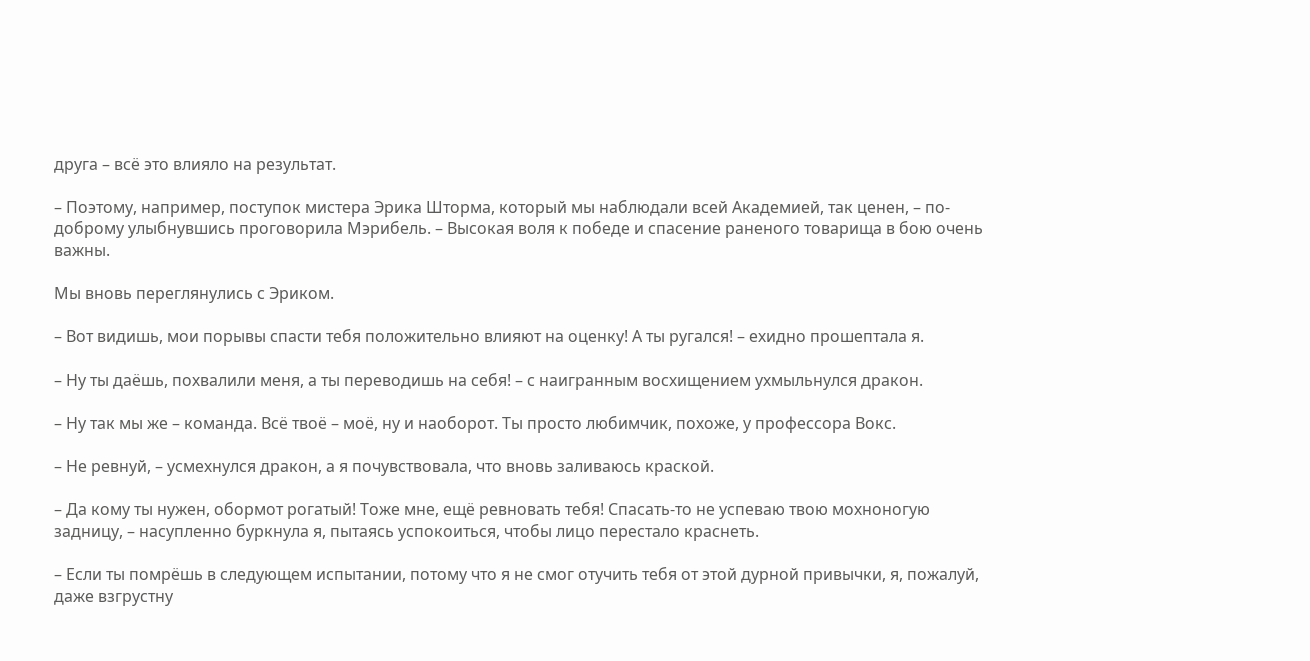друга – всё это влияло на результат.

– Поэтому, например, поступок мистера Эрика Шторма, который мы наблюдали всей Академией, так ценен, – по-доброму улыбнувшись проговорила Мэрибель. – Высокая воля к победе и спасение раненого товарища в бою очень важны.

Мы вновь переглянулись с Эриком.

– Вот видишь, мои порывы спасти тебя положительно влияют на оценку! А ты ругался! – ехидно прошептала я.

– Ну ты даёшь, похвалили меня, а ты переводишь на себя! – с наигранным восхищением ухмыльнулся дракон.

– Ну так мы же – команда. Всё твоё – моё, ну и наоборот. Ты просто любимчик, похоже, у профессора Вокс.

– Не ревнуй, – усмехнулся дракон, а я почувствовала, что вновь заливаюсь краской.

– Да кому ты нужен, обормот рогатый! Тоже мне, ещё ревновать тебя! Спасать-то не успеваю твою мохноногую задницу, – насупленно буркнула я, пытаясь успокоиться, чтобы лицо перестало краснеть.

– Если ты помрёшь в следующем испытании, потому что я не смог отучить тебя от этой дурной привычки, я, пожалуй, даже взгрустну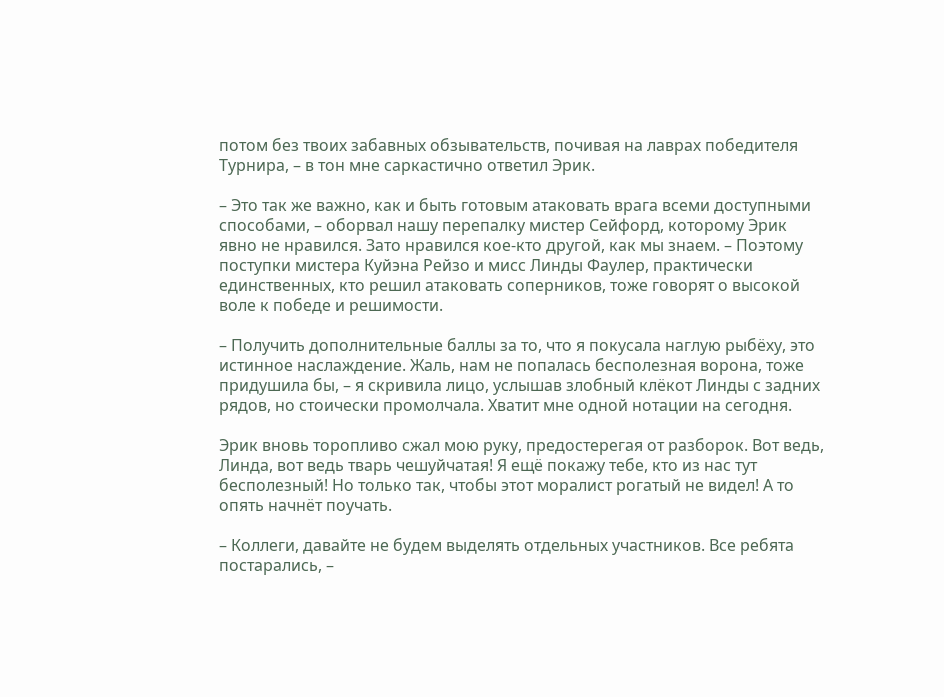потом без твоих забавных обзывательств, почивая на лаврах победителя Турнира, – в тон мне саркастично ответил Эрик.

– Это так же важно, как и быть готовым атаковать врага всеми доступными способами, – оборвал нашу перепалку мистер Сейфорд, которому Эрик явно не нравился. Зато нравился кое-кто другой, как мы знаем. – Поэтому поступки мистера Куйэна Рейзо и мисс Линды Фаулер, практически единственных, кто решил атаковать соперников, тоже говорят о высокой воле к победе и решимости.

– Получить дополнительные баллы за то, что я покусала наглую рыбёху, это истинное наслаждение. Жаль, нам не попалась бесполезная ворона, тоже придушила бы, – я скривила лицо, услышав злобный клёкот Линды с задних рядов, но стоически промолчала. Хватит мне одной нотации на сегодня.

Эрик вновь торопливо сжал мою руку, предостерегая от разборок. Вот ведь, Линда, вот ведь тварь чешуйчатая! Я ещё покажу тебе, кто из нас тут бесполезный! Но только так, чтобы этот моралист рогатый не видел! А то опять начнёт поучать.

– Коллеги, давайте не будем выделять отдельных участников. Все ребята постарались, –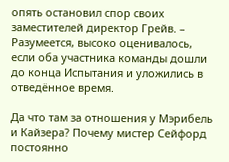опять остановил спор своих заместителей директор Грейв. – Разумеется, высоко оценивалось, если оба участника команды дошли до конца Испытания и уложились в отведённое время.

Да что там за отношения у Мэрибель и Кайзера? Почему мистер Сейфорд постоянно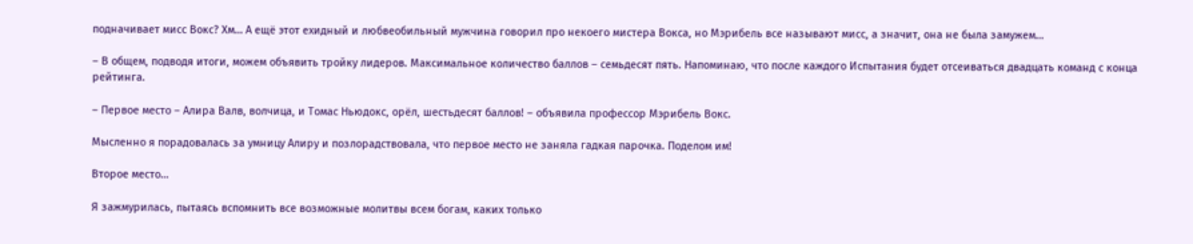подначивает мисс Вокс? Хм… А ещё этот ехидный и любвеобильный мужчина говорил про некоего мистера Вокса, но Мэрибель все называют мисс, а значит, она не была замужем…

– В общем, подводя итоги, можем объявить тройку лидеров. Максимальное количество баллов – семьдесят пять. Напоминаю, что после каждого Испытания будет отсеиваться двадцать команд с конца рейтинга.

– Первое место – Алира Валв, волчица, и Томас Ньюдокс, орёл, шестьдесят баллов! – объявила профессор Мэрибель Вокс.

Мысленно я порадовалась за умницу Алиру и позлорадствовала, что первое место не заняла гадкая парочка. Поделом им!

Второе место…

Я зажмурилась, пытаясь вспомнить все возможные молитвы всем богам, каких только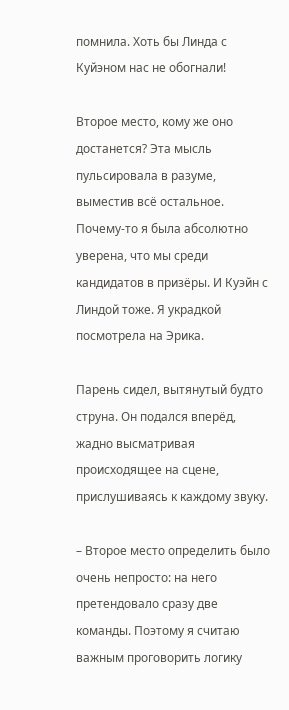помнила. Хоть бы Линда с Куйэном нас не обогнали!

Второе место, кому же оно достанется? Эта мысль пульсировала в разуме, выместив всё остальное. Почему-то я была абсолютно уверена, что мы среди кандидатов в призёры. И Куэйн с Линдой тоже. Я украдкой посмотрела на Эрика.

Парень сидел, вытянутый будто струна. Он подался вперёд, жадно высматривая происходящее на сцене, прислушиваясь к каждому звуку.

– Второе место определить было очень непросто: на него претендовало сразу две команды. Поэтому я считаю важным проговорить логику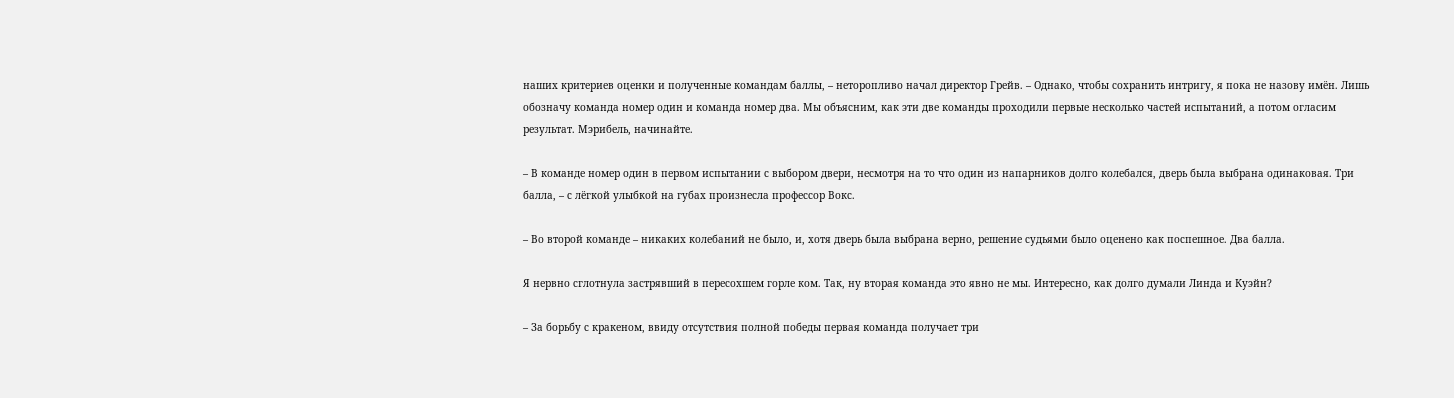наших критериев оценки и полученные командам баллы, – неторопливо начал директор Грейв. – Однако, чтобы сохранить интригу, я пока не назову имён. Лишь обозначу команда номер один и команда номер два. Мы объясним, как эти две команды проходили первые несколько частей испытаний, а потом огласим результат. Мэрибель, начинайте.

– В команде номер один в первом испытании с выбором двери, несмотря на то что один из напарников долго колебался, дверь была выбрана одинаковая. Три балла, – с лёгкой улыбкой на губах произнесла профессор Вокс.

– Во второй команде – никаких колебаний не было, и, хотя дверь была выбрана верно, решение судьями было оценено как поспешное. Два балла.

Я нервно сглотнула застрявший в пересохшем горле ком. Так, ну вторая команда это явно не мы. Интересно, как долго думали Линда и Куэйн?

– За борьбу с кракеном, ввиду отсутствия полной победы первая команда получает три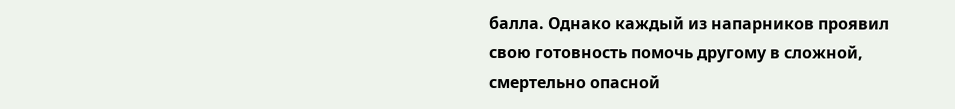балла. Однако каждый из напарников проявил свою готовность помочь другому в сложной, смертельно опасной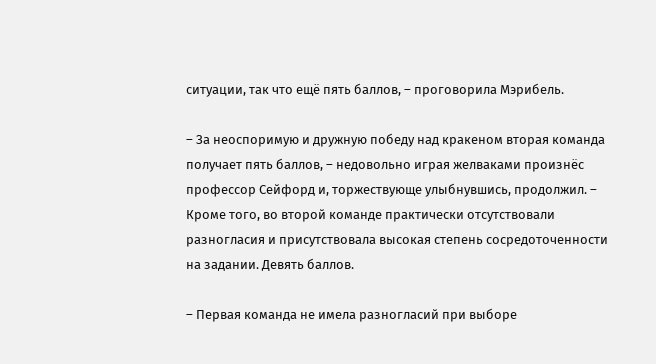ситуации, так что ещё пять баллов, – проговорила Мэрибель.

– За неоспоримую и дружную победу над кракеном вторая команда получает пять баллов, – недовольно играя желваками произнёс профессор Сейфорд и, торжествующе улыбнувшись, продолжил. – Кроме того, во второй команде практически отсутствовали разногласия и присутствовала высокая степень сосредоточенности на задании. Девять баллов.

– Первая команда не имела разногласий при выборе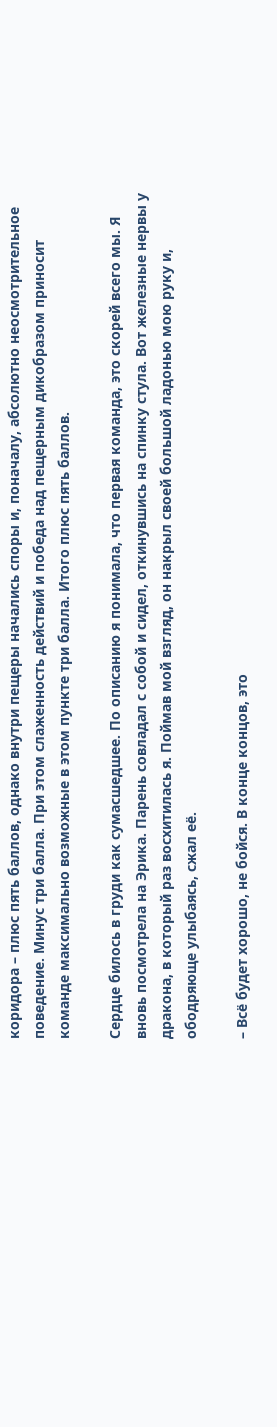коридора – плюс пять баллов, однако внутри пещеры начались споры и, поначалу, абсолютно неосмотрительное поведение. Минус три балла. При этом слаженность действий и победа над пещерным дикобразом приносит команде максимально возможные в этом пункте три балла. Итого плюс пять баллов.

Сердце билось в груди как сумасшедшее. По описанию я понимала, что первая команда, это скорей всего мы. Я вновь посмотрела на Эрика. Парень совладал с собой и сидел, откинувшись на спинку стула. Вот железные нервы у дракона, в который раз восхитилась я. Поймав мой взгляд, он накрыл своей большой ладонью мою руку и, ободряюще улыбаясь, сжал её.

– Всё будет хорошо, не бойся. В конце концов, это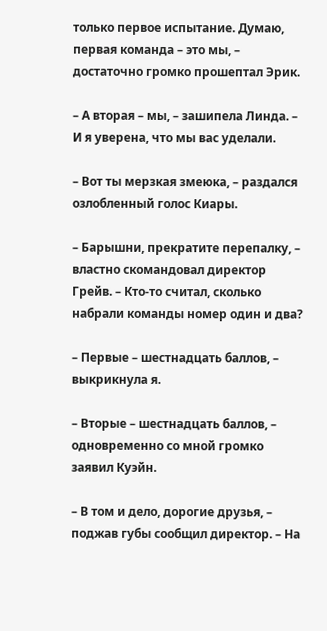только первое испытание. Думаю, первая команда – это мы, – достаточно громко прошептал Эрик.

– А вторая – мы, – зашипела Линда. – И я уверена, что мы вас уделали.

– Вот ты мерзкая змеюка, – раздался озлобленный голос Киары.

– Барышни, прекратите перепалку, – властно скомандовал директор Грейв. – Кто-то считал, сколько набрали команды номер один и два?

– Первые – шестнадцать баллов, – выкрикнула я.

– Вторые – шестнадцать баллов, – одновременно со мной громко заявил Куэйн.

– В том и дело, дорогие друзья, – поджав губы сообщил директор. – На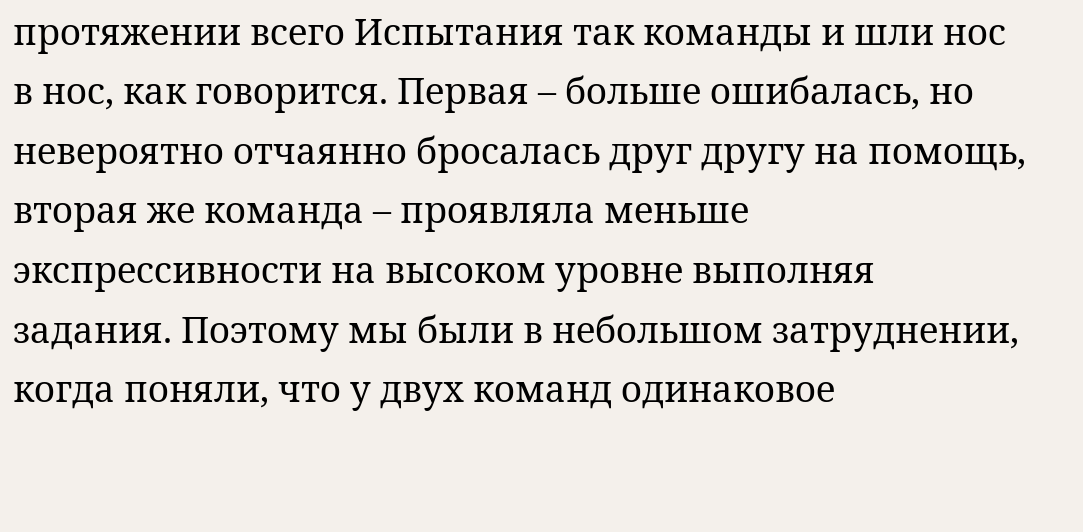протяжении всего Испытания так команды и шли нос в нос, как говорится. Первая – больше ошибалась, но невероятно отчаянно бросалась друг другу на помощь, вторая же команда – проявляла меньше экспрессивности на высоком уровне выполняя задания. Поэтому мы были в небольшом затруднении, когда поняли, что у двух команд одинаковое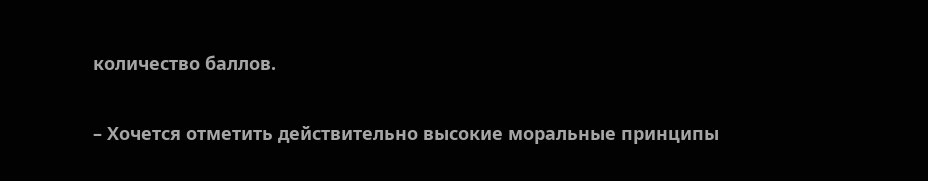количество баллов.

– Хочется отметить действительно высокие моральные принципы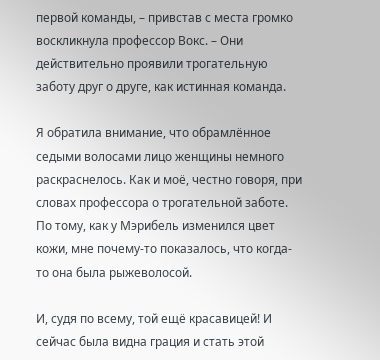первой команды, – привстав с места громко воскликнула профессор Вокс. – Они действительно проявили трогательную заботу друг о друге, как истинная команда.

Я обратила внимание, что обрамлённое седыми волосами лицо женщины немного раскраснелось. Как и моё, честно говоря, при словах профессора о трогательной заботе. По тому, как у Мэрибель изменился цвет кожи, мне почему-то показалось, что когда-то она была рыжеволосой.

И, судя по всему, той ещё красавицей! И сейчас была видна грация и стать этой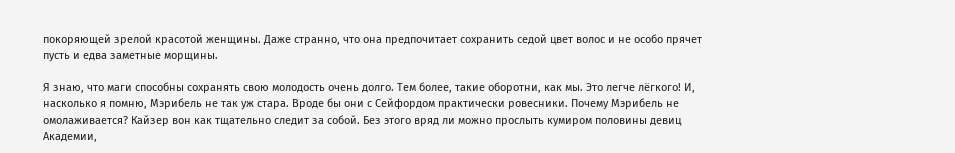покоряющей зрелой красотой женщины. Даже странно, что она предпочитает сохранить седой цвет волос и не особо прячет пусть и едва заметные морщины.

Я знаю, что маги способны сохранять свою молодость очень долго. Тем более, такие оборотни, как мы. Это легче лёгкого! И, насколько я помню, Мэрибель не так уж стара. Вроде бы они с Сейфордом практически ровесники. Почему Мэрибель не омолаживается? Кайзер вон как тщательно следит за собой. Без этого вряд ли можно прослыть кумиром половины девиц Академии,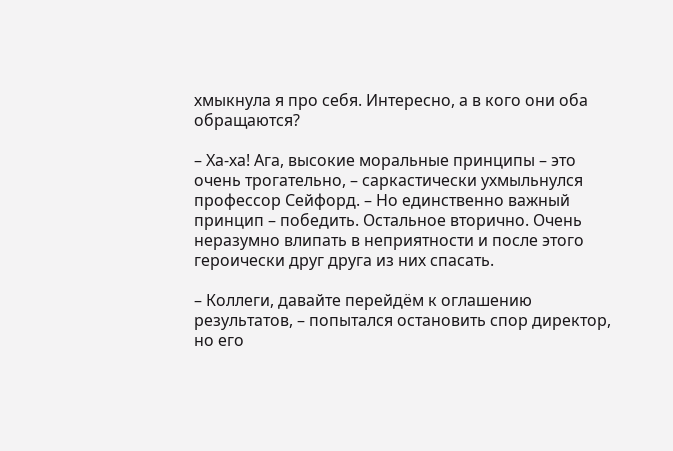хмыкнула я про себя. Интересно, а в кого они оба обращаются?

– Ха-ха! Ага, высокие моральные принципы – это очень трогательно, – саркастически ухмыльнулся профессор Сейфорд. – Но единственно важный принцип – победить. Остальное вторично. Очень неразумно влипать в неприятности и после этого героически друг друга из них спасать.

– Коллеги, давайте перейдём к оглашению результатов, – попытался остановить спор директор, но его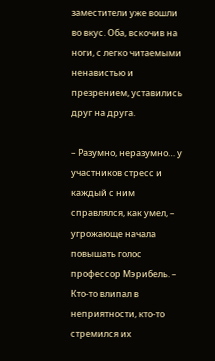заместители уже вошли во вкус. Оба, вскочив на ноги, с легко читаемыми ненавистью и презрением, уставились друг на друга.

– Разумно, неразумно… у участников стресс и каждый с ним справлялся, как умел, – угрожающе начала повышать голос профессор Мэрибель. – Кто-то влипал в неприятности, кто-то стремился их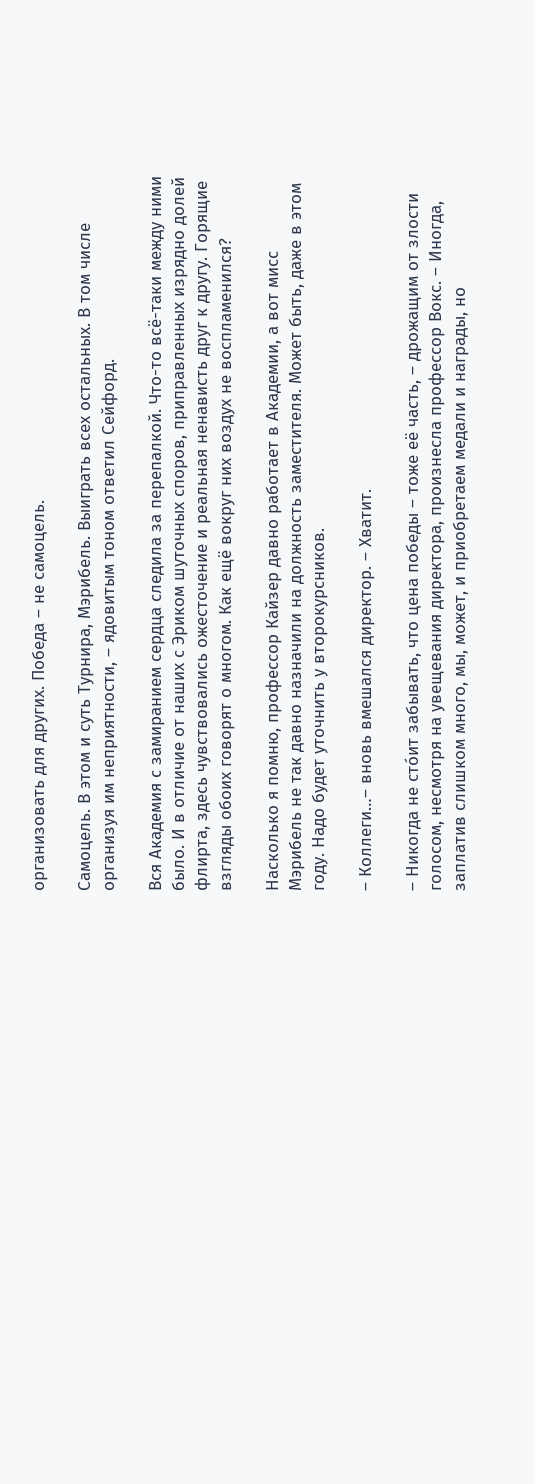организовать для других. Победа – не самоцель.

Самоцель. В этом и суть Турнира, Мэрибель. Выиграть всех остальных. В том числе организуя им неприятности, – ядовитым тоном ответил Сейфорд.

Вся Академия с замиранием сердца следила за перепалкой. Что-то всё-таки между ними было. И в отличие от наших с Эриком шуточных споров, приправленных изрядно долей флирта, здесь чувствовались ожесточение и реальная ненависть друг к другу. Горящие взгляды обоих говорят о многом. Как ещё вокруг них воздух не воспламенился?

Насколько я помню, профессор Кайзер давно работает в Академии, а вот мисс Мэрибель не так давно назначили на должность заместителя. Может быть, даже в этом году. Надо будет уточнить у второкурсников.

– Коллеги…– вновь вмешался директор. – Хватит.

– Никогда не сто́ит забывать, что цена победы – тоже её часть, – дрожащим от злости голосом, несмотря на увещевания директора, произнесла профессор Вокс. – Иногда, заплатив слишком много, мы, может, и приобретаем медали и награды, но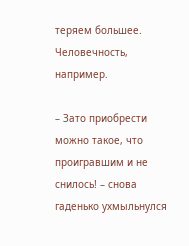теряем большее. Человечность, например.

– Зато приобрести можно такое, что проигравшим и не снилось! – снова гаденько ухмыльнулся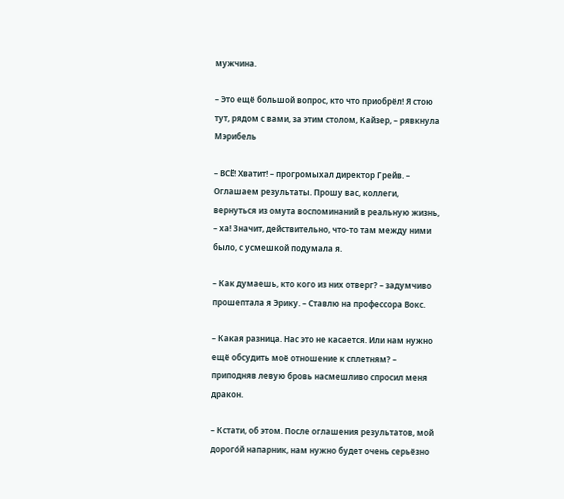мужчина.

– Это ещё большой вопрос, кто что приобрёл! Я стою тут, рядом с вами, за этим столом, Кайзер, – рявкнула Мэрибель

– ВСЁ! Хватит! – прогромыхал директор Грейв. – Оглашаем результаты. Прошу вас, коллеги, вернуться из омута воспоминаний в реальную жизнь, – ха! Значит, действительно, что-то там между ними было, с усмешкой подумала я.

– Как думаешь, кто кого из них отверг? – задумчиво прошептала я Эрику. – Ставлю на профессора Вокс.

– Какая разница. Нас это не касается. Или нам нужно ещё обсудить моё отношение к сплетням? – приподняв левую бровь насмешливо спросил меня дракон.

– Кстати, об этом. После оглашения результатов, мой дорого́й напарник, нам нужно будет очень серьёзно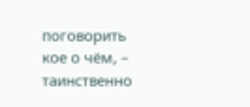поговорить кое о чём, – таинственно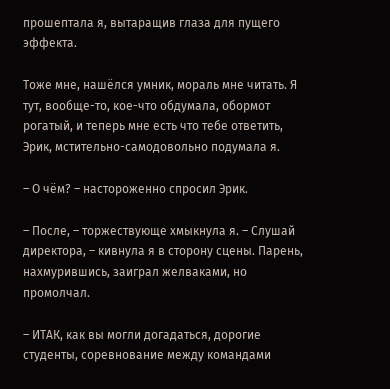прошептала я, вытаращив глаза для пущего эффекта.

Тоже мне, нашёлся умник, мораль мне читать. Я тут, вообще-то, кое-что обдумала, обормот рогатый, и теперь мне есть что тебе ответить, Эрик, мстительно-самодовольно подумала я.

– О чём? – настороженно спросил Эрик.

– После, – торжествующе хмыкнула я. – Слушай директора, – кивнула я в сторону сцены. Парень, нахмурившись, заиграл желваками, но промолчал.

– ИТАК, как вы могли догадаться, дорогие студенты, соревнование между командами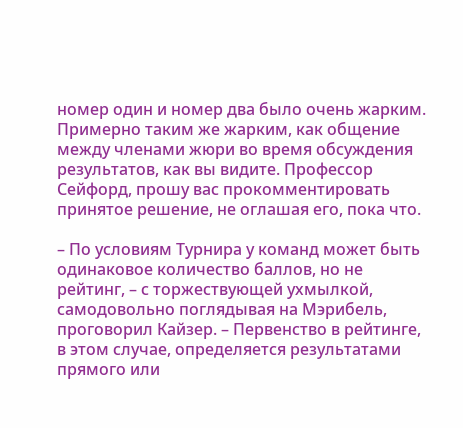номер один и номер два было очень жарким. Примерно таким же жарким, как общение между членами жюри во время обсуждения результатов, как вы видите. Профессор Сейфорд, прошу вас прокомментировать принятое решение, не оглашая его, пока что.

– По условиям Турнира у команд может быть одинаковое количество баллов, но не рейтинг, – с торжествующей ухмылкой, самодовольно поглядывая на Мэрибель, проговорил Кайзер. – Первенство в рейтинге, в этом случае, определяется результатами прямого или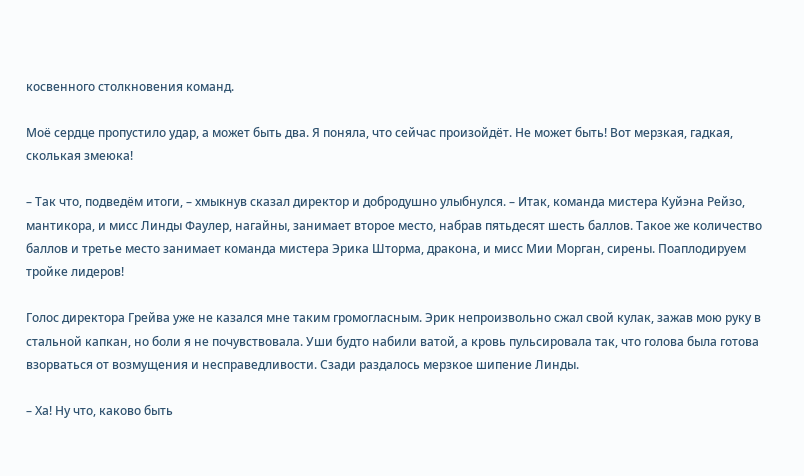косвенного столкновения команд.

Моё сердце пропустило удар, а может быть два. Я поняла, что сейчас произойдёт. Не может быть! Вот мерзкая, гадкая, сколькая змеюка!

– Так что, подведём итоги, – хмыкнув сказал директор и добродушно улыбнулся. – Итак, команда мистера Куйэна Рейзо, мантикора, и мисс Линды Фаулер, нагайны, занимает второе место, набрав пятьдесят шесть баллов. Такое же количество баллов и третье место занимает команда мистера Эрика Шторма, дракона, и мисс Мии Морган, сирены. Поаплодируем тройке лидеров!

Голос директора Грейва уже не казался мне таким громогласным. Эрик непроизвольно сжал свой кулак, зажав мою руку в стальной капкан, но боли я не почувствовала. Уши будто набили ватой, а кровь пульсировала так, что голова была готова взорваться от возмущения и несправедливости. Сзади раздалось мерзкое шипение Линды.

– Ха! Ну что, каково быть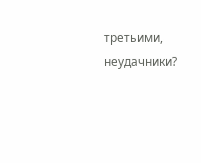третьими, неудачники?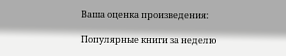Ваша оценка произведения:

Популярные книги за неделю